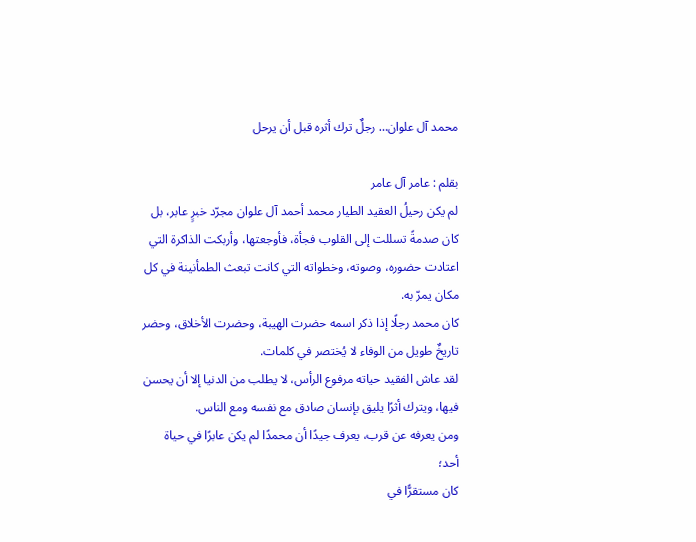محمد آل علوان… رجلٌ ترك أثره قبل أن يرحل

بقلم : عامر آل عامر
لم يكن رحيلُ العقيد الطيار محمد أحمد آل علوان مجرّد خبرٍ عابر، بل كان صدمةً تسللت إلى القلوب فجأة، فأوجعتها، وأربكت الذاكرة التي اعتادت حضوره، وصوته، وخطواته التي كانت تبعث الطمأنينة في كل مكان يمرّ به.
كان محمد رجلًا إذا ذكر اسمه حضرت الهيبة، وحضرت الأخلاق، وحضر تاريخٌ طويل من الوفاء لا يُختصر في كلمات.
لقد عاش الفقيد حياته مرفوع الرأس، لا يطلب من الدنيا إلا أن يحسن فيها، ويترك أثرًا يليق بإنسان صادق مع نفسه ومع الناس.
ومن يعرفه عن قرب، يعرف جيدًا أن محمدًا لم يكن عابرًا في حياة أحد؛
كان مستقرًّا في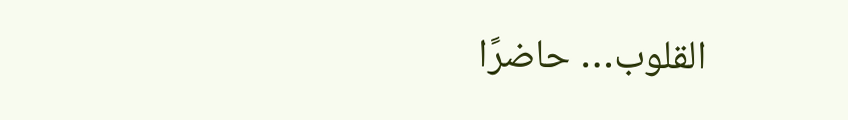القلوب… حاضرًا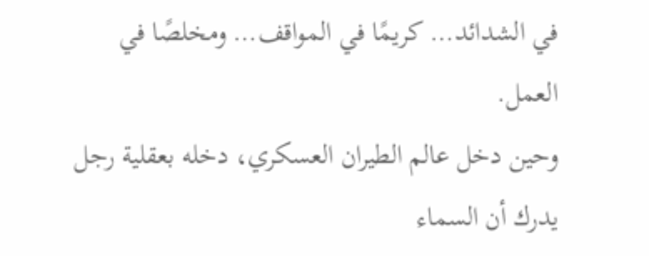في الشدائد… كريمًا في المواقف… ومخلصًا في العمل.
وحين دخل عالم الطيران العسكري، دخله بعقلية رجل يدرك أن السماء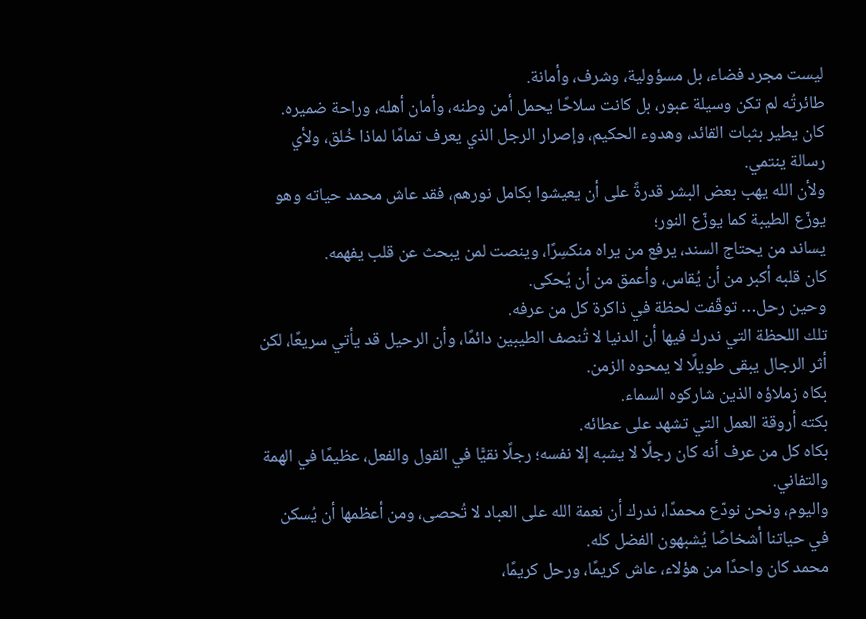ليست مجرد فضاء، بل مسؤولية، وشرف، وأمانة.
طائرتُه لم تكن وسيلة عبور، بل كانت سلاحًا يحمل أمن وطنه، وأمان أهله، وراحة ضميره.
كان يطير بثبات القائد، وهدوء الحكيم، وإصرار الرجل الذي يعرف تمامًا لماذا خُلق، ولأي رسالة ينتمي.
ولأن الله يهب بعض البشر قدرةً على أن يعيشوا بكامل نورهم، فقد عاش محمد حياته وهو يوزّع الطيبة كما يوزّع النور؛
يساند من يحتاج السند، يرفع من يراه منكسِرًا، وينصت لمن يبحث عن قلب يفهمه.
كان قلبه أكبر من أن يُقاس، وأعمق من أن يُحكى.
وحين رحل… توقّفت لحظة في ذاكرة كل من عرفه.
تلك اللحظة التي ندرك فيها أن الدنيا لا تُنصف الطيبين دائمًا، وأن الرحيل قد يأتي سريعًا، لكن أثر الرجال يبقى طويلًا لا يمحوه الزمن.
بكاه زملاؤه الذين شاركوه السماء.
بكته أروقة العمل التي تشهد على عطائه.
بكاه كل من عرف أنه كان رجلًا لا يشبه إلا نفسه؛ رجلًا نقيًّا في القول والفعل، عظيمًا في الهمة والتفاني.
واليوم، ونحن نودّع محمدًا، ندرك أن نعمة الله على العباد لا تُحصى، ومن أعظمها أن يُسكن في حياتنا أشخاصًا يُشبهون الفضل كله.
محمد كان واحدًا من هؤلاء، عاش كريمًا، ورحل كريمًا،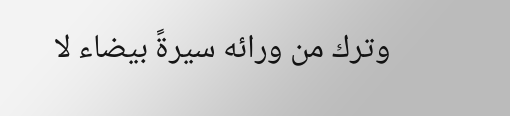وترك من ورائه سيرةً بيضاء لا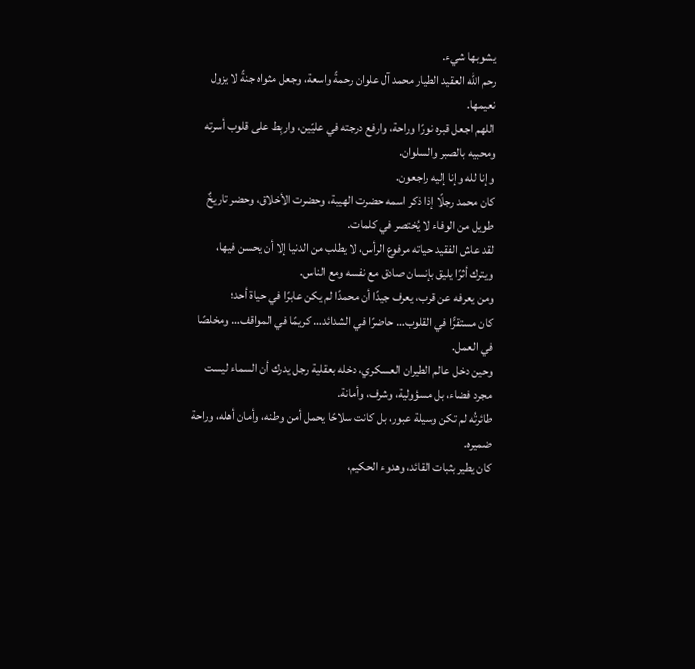يشوبها شيء.
رحم الله العقيد الطيار محمد آل علوان رحمةً واسعة، وجعل مثواه جنةً لا يزول نعيمها.
اللهم اجعل قبره نورًا وراحة، وارفع درجته في عليّين، واربِط على قلوب أسرته ومحبيه بالصبر والسلوان.
وإنا لله وإنا إليه راجعون.
كان محمد رجلًا إذا ذكر اسمه حضرت الهيبة، وحضرت الأخلاق، وحضر تاريخٌ طويل من الوفاء لا يُختصر في كلمات.
لقد عاش الفقيد حياته مرفوع الرأس، لا يطلب من الدنيا إلا أن يحسن فيها، ويترك أثرًا يليق بإنسان صادق مع نفسه ومع الناس.
ومن يعرفه عن قرب، يعرف جيدًا أن محمدًا لم يكن عابرًا في حياة أحد؛
كان مستقرًّا في القلوب… حاضرًا في الشدائد… كريمًا في المواقف… ومخلصًا في العمل.
وحين دخل عالم الطيران العسكري، دخله بعقلية رجل يدرك أن السماء ليست مجرد فضاء، بل مسؤولية، وشرف، وأمانة.
طائرتُه لم تكن وسيلة عبور، بل كانت سلاحًا يحمل أمن وطنه، وأمان أهله، وراحة ضميره.
كان يطير بثبات القائد، وهدوء الحكيم،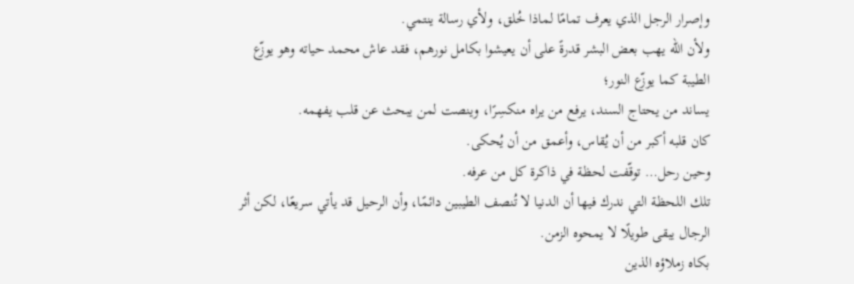وإصرار الرجل الذي يعرف تمامًا لماذا خُلق، ولأي رسالة ينتمي.
ولأن الله يهب بعض البشر قدرةً على أن يعيشوا بكامل نورهم، فقد عاش محمد حياته وهو يوزّع الطيبة كما يوزّع النور؛
يساند من يحتاج السند، يرفع من يراه منكسِرًا، وينصت لمن يبحث عن قلب يفهمه.
كان قلبه أكبر من أن يُقاس، وأعمق من أن يُحكى.
وحين رحل… توقّفت لحظة في ذاكرة كل من عرفه.
تلك اللحظة التي ندرك فيها أن الدنيا لا تُنصف الطيبين دائمًا، وأن الرحيل قد يأتي سريعًا، لكن أثر الرجال يبقى طويلًا لا يمحوه الزمن.
بكاه زملاؤه الذين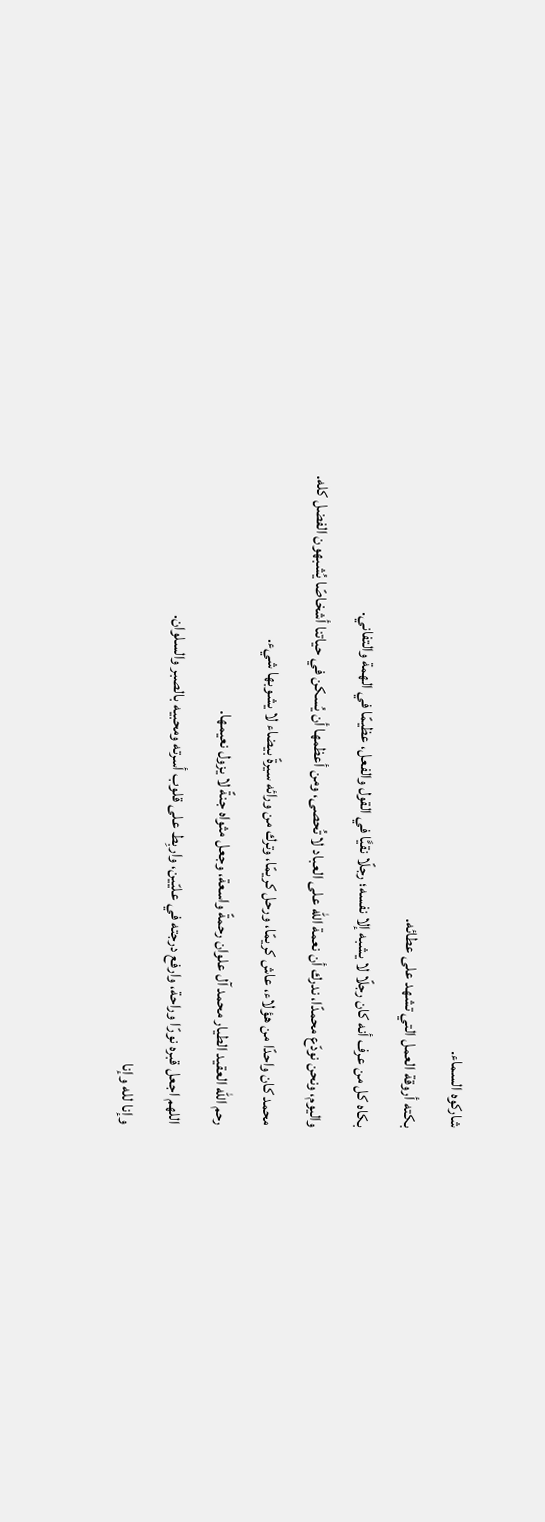شاركوه السماء.
بكته أروقة العمل التي تشهد على عطائه.
بكاه كل من عرف أنه كان رجلًا لا يشبه إلا نفسه؛ رجلًا نقيًّا في القول والفعل، عظيمًا في الهمة والتفاني.
واليوم، ونحن نودّع محمدًا، ندرك أن نعمة الله على العباد لا تُحصى، ومن أعظمها أن يُسكن في حياتنا أشخاصًا يُشبهون الفضل كله.
محمد كان واحدًا من هؤلاء، عاش كريمًا، ورحل كريمًا، وترك من ورائه سيرةً بيضاء لا يشوبها شيء.
رحم الله العقيد الطيار محمد آل علوان رحمةً واسعة، وجعل مثواه جنةً لا يزول نعيمها.
اللهم اجعل قبره نورًا وراحة، وارفع درجته في عليّين، واربِط على قلوب أسرته ومحبيه بالصبر والسلوان.
وإنا لله وإنا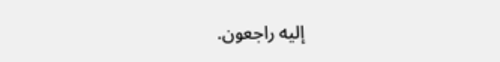إليه راجعون.